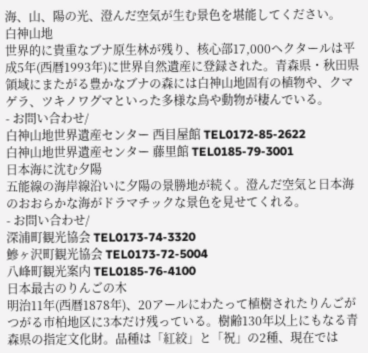海、山、陽の光、澄んだ空気が生む景色を堪能してください。
白神山地
世界的に貴重なブナ原生林が残り、核心部17,000ヘクタールは平成5年(西暦1993年)に世界自然遺産に登録された。青森県・秋田県領域にまたがる豊かなブナの森には白神山地固有の植物や、クマゲラ、ツキノワグマといった多様な鳥や動物が棲んでいる。
- お問い合わせ/
白神山地世界遺産センター 西目屋館 TEL0172-85-2622
白神山地世界遺産センター 藤里館 TEL0185-79-3001
日本海に沈む夕陽
五能線の海岸線沿いに夕陽の景勝地が続く。澄んだ空気と日本海のおおらかな海がドラマチックな景色を見せてくれる。
- お問い合わせ/
深浦町観光協会 TEL0173-74-3320
鰺ヶ沢町観光協会 TEL0173-72-5004
八峰町観光案内 TEL0185-76-4100
日本最古のりんごの木
明治11年(西暦1878年)、20アールにわたって植樹されたりんごがつがる市柏地区に3本だけ残っている。樹齢130年以上にもなる青森県の指定文化財。品種は「紅絞」と「祝」の2種、現在では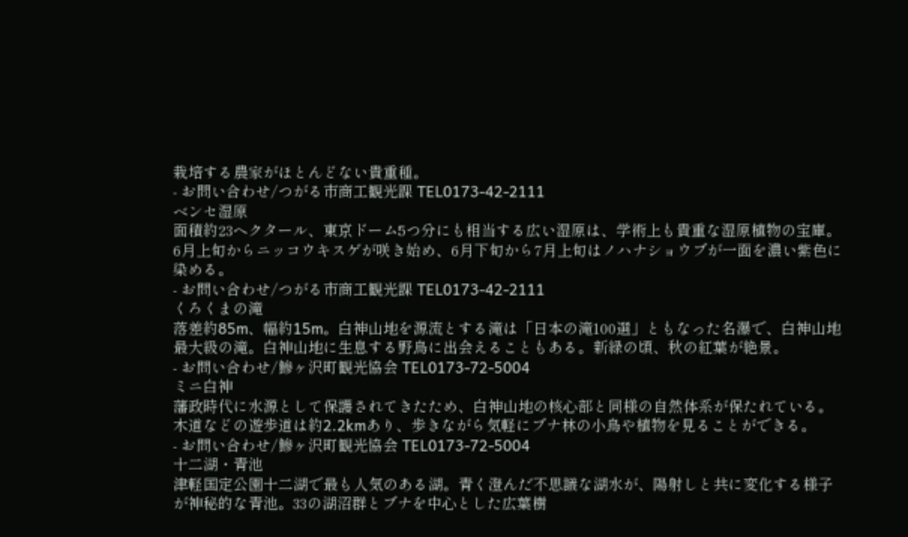栽培する農家がほとんどない貴重種。
- お問い合わせ/つがる市商工観光課 TEL0173-42-2111
ベンセ湿原
面積約23ヘクタール、東京ドーム5つ分にも相当する広い湿原は、学術上も貴重な湿原植物の宝庫。6月上旬からニッコウキスゲが咲き始め、6月下旬から7月上旬はノハナショウブが一面を濃い紫色に染める。
- お問い合わせ/つがる市商工観光課 TEL0173-42-2111
くろくまの滝
落差約85m、幅約15m。白神山地を源流とする滝は「日本の滝100選」ともなった名瀑で、白神山地最大級の滝。白神山地に生息する野鳥に出会えることもある。新緑の頃、秋の紅葉が絶景。
- お問い合わせ/鰺ヶ沢町観光協会 TEL0173-72-5004
ミニ白神
藩政時代に水源として保護されてきたため、白神山地の核心部と同様の自然体系が保たれている。木道などの遊歩道は約2.2kmあり、歩きながら気軽にブナ林の小鳥や植物を見ることができる。
- お問い合わせ/鰺ヶ沢町観光協会 TEL0173-72-5004
十二湖・青池
津軽国定公園十二湖で最も人気のある湖。青く澄んだ不思議な湖水が、陽射しと共に変化する様子が神秘的な青池。33の湖沼群とブナを中心とした広葉樹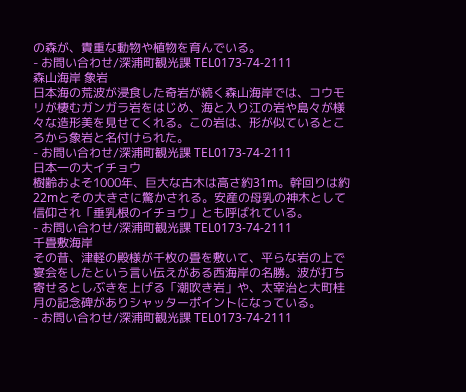の森が、貴重な動物や植物を育んでいる。
- お問い合わせ/深浦町観光課 TEL0173-74-2111
森山海岸 象岩
日本海の荒波が浸食した奇岩が続く森山海岸では、コウモリが棲むガンガラ岩をはじめ、海と入り江の岩や島々が様々な造形美を見せてくれる。この岩は、形が似ているところから象岩と名付けられた。
- お問い合わせ/深浦町観光課 TEL0173-74-2111
日本一の大イチョウ
樹齢およそ1000年、巨大な古木は高さ約31m。幹回りは約22mとその大きさに驚かされる。安産の母乳の神木として信仰され「垂乳根のイチョウ」とも呼ばれている。
- お問い合わせ/深浦町観光課 TEL0173-74-2111
千畳敷海岸
その昔、津軽の殿様が千枚の畳を敷いて、平らな岩の上で宴会をしたという言い伝えがある西海岸の名勝。波が打ち寄せるとしぶきを上げる「潮吹き岩」や、太宰治と大町桂月の記念碑がありシャッターポイントになっている。
- お問い合わせ/深浦町観光課 TEL0173-74-2111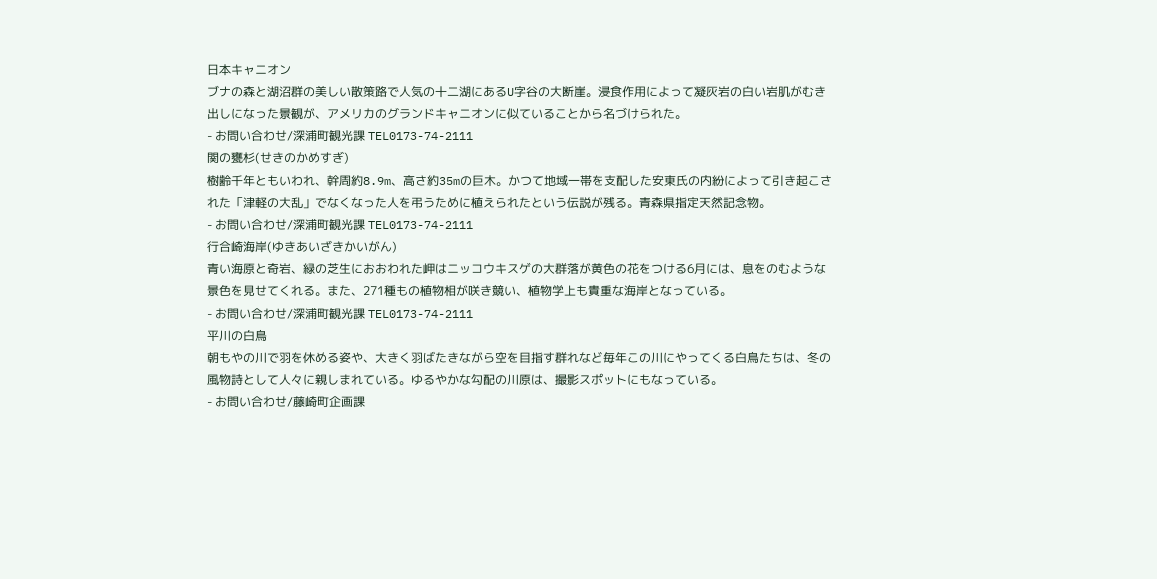日本キャニオン
ブナの森と湖沼群の美しい散策路で人気の十二湖にあるU字谷の大断崖。浸食作用によって凝灰岩の白い岩肌がむき出しになった景観が、アメリカのグランドキャニオンに似ていることから名づけられた。
- お問い合わせ/深浦町観光課 TEL0173-74-2111
関の甕杉(せきのかめすぎ)
樹齢千年ともいわれ、幹周約8.9m、高さ約35mの巨木。かつて地域一帯を支配した安東氏の内紛によって引き起こされた「津軽の大乱」でなくなった人を弔うために植えられたという伝説が残る。青森県指定天然記念物。
- お問い合わせ/深浦町観光課 TEL0173-74-2111
行合崎海岸(ゆきあいざきかいがん)
青い海原と奇岩、緑の芝生におおわれた岬はニッコウキスゲの大群落が黄色の花をつける6月には、息をのむような景色を見せてくれる。また、271種もの植物相が咲き競い、植物学上も貴重な海岸となっている。
- お問い合わせ/深浦町観光課 TEL0173-74-2111
平川の白鳥
朝もやの川で羽を休める姿や、大きく羽ばたきながら空を目指す群れなど毎年この川にやってくる白鳥たちは、冬の風物詩として人々に親しまれている。ゆるやかな勾配の川原は、撮影スポットにもなっている。
- お問い合わせ/藤崎町企画課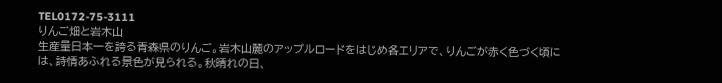TEL0172-75-3111
りんご畑と岩木山
生産量日本一を誇る青森県のりんご。岩木山麓のアップルロードをはじめ各エリアで、りんごが赤く色づく頃には、詩情あふれる景色が見られる。秋晴れの日、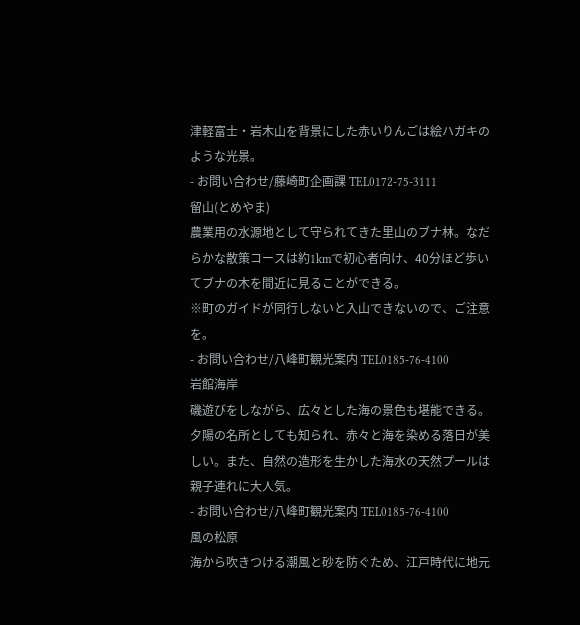津軽富士・岩木山を背景にした赤いりんごは絵ハガキのような光景。
- お問い合わせ/藤崎町企画課 TEL0172-75-3111
留山(とめやま)
農業用の水源地として守られてきた里山のブナ林。なだらかな散策コースは約1kmで初心者向け、40分ほど歩いてブナの木を間近に見ることができる。
※町のガイドが同行しないと入山できないので、ご注意を。
- お問い合わせ/八峰町観光案内 TEL0185-76-4100
岩館海岸
磯遊びをしながら、広々とした海の景色も堪能できる。夕陽の名所としても知られ、赤々と海を染める落日が美しい。また、自然の造形を生かした海水の天然プールは親子連れに大人気。
- お問い合わせ/八峰町観光案内 TEL0185-76-4100
風の松原
海から吹きつける潮風と砂を防ぐため、江戸時代に地元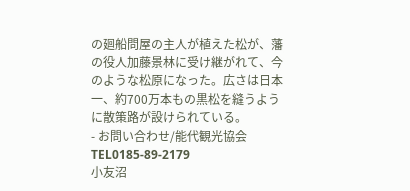の廻船問屋の主人が植えた松が、藩の役人加藤景林に受け継がれて、今のような松原になった。広さは日本一、約700万本もの黒松を縫うように散策路が設けられている。
- お問い合わせ/能代観光協会 TEL0185-89-2179
小友沼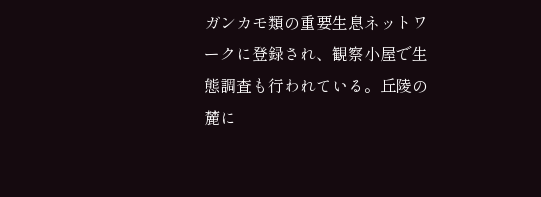ガンカモ類の重要生息ネットワークに登録され、観察小屋で生態調査も行われている。丘陵の麓に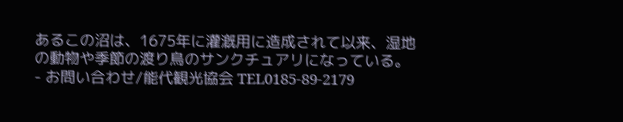あるこの沼は、1675年に灌漑用に造成されて以来、湿地の動物や季節の渡り鳥のサンクチュアリになっている。
- お問い合わせ/能代観光協会 TEL0185-89-2179